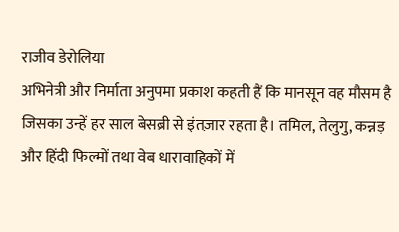राजीव डेरोलिया
अभिनेत्री और निर्माता अनुपमा प्रकाश कहती हैं कि मानसून वह मौसम है जिसका उन्हें हर साल बेसब्री से इंतज़ार रहता है। तमिल, तेलुगु, कन्नड़ और हिंदी फिल्मों तथा वेब धारावाहिकों में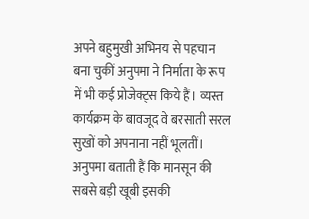अपने बहुमुखी अभिनय से पहचान बना चुकीं अनुपमा ने निर्माता के रूप में भी कई प्रोजेक्ट्स किये हैं। व्यस्त कार्यक्रम के बावजूद वे बरसाती सरल सुखों को अपनाना नहीं भूलतीं।
अनुपमा बताती हैं कि मानसून की सबसे बड़ी खूबी इसकी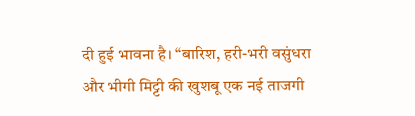दी हुई भावना है। “बारिश, हरी-भरी वसुंधरा और भीगी मिट्टी की खुशबू एक नई ताजगी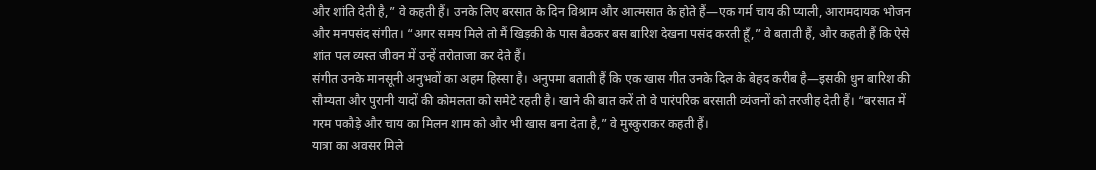और शांति देती है,” वे कहती हैं। उनके लिए बरसात के दिन विश्राम और आत्मसात के होते हैं—एक गर्म चाय की प्याली, आरामदायक भोजन और मनपसंद संगीत। “अगर समय मिले तो मैं खिड़की के पास बैठकर बस बारिश देखना पसंद करती हूँ,” वे बताती हैं, और कहती हैं कि ऐसे शांत पल व्यस्त जीवन में उन्हें तरोताजा कर देते हैं।
संगीत उनके मानसूनी अनुभवों का अहम हिस्सा है। अनुपमा बताती हैं कि एक खास गीत उनके दिल के बेहद करीब है—इसकी धुन बारिश की सौम्यता और पुरानी यादों की कोमलता को समेटे रहती है। खाने की बात करें तो वे पारंपरिक बरसाती व्यंजनों को तरजीह देती हैं। “बरसात में गरम पकौड़े और चाय का मिलन शाम को और भी खास बना देता है,” वे मुस्कुराकर कहती हैं।
यात्रा का अवसर मिले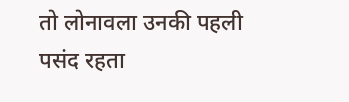तो लोनावला उनकी पहली पसंद रहता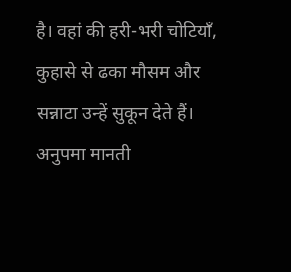है। वहां की हरी-भरी चोटियाँ, कुहासे से ढका मौसम और सन्नाटा उन्हें सुकून देते हैं। अनुपमा मानती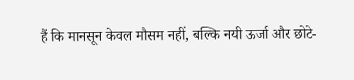हैं कि मानसून केवल मौसम नहीं, बल्कि नयी ऊर्जा और छोटे-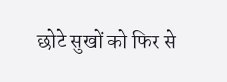छोटे सुखों को फिर से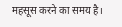महसूस करने का समय है।